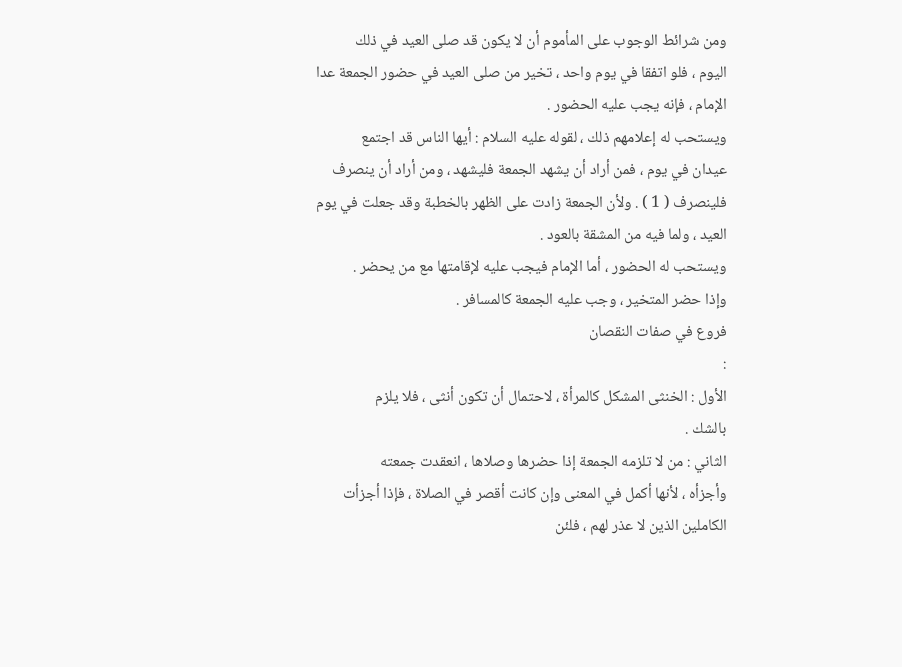ومن شرائط الوجوب على المأموم أن لا يكون قد صلى العيد في ذلك
اليوم ، فلو اتفقا في يوم واحد ، تخير من صلى العيد في حضور الجمعة عدا
الإمام ، فإنه يجب عليه الحضور .
ويستحب له إعلامهم ذلك ، لقوله عليه السلام : أيها الناس قد اجتمع
عيدان في يوم ، فمن أراد أن يشهد الجمعة فليشهد ، ومن أراد أن ينصرف
فلينصرف ( 1 ) . ولأن الجمعة زادت على الظهر بالخطبة وقد جعلت في يوم
العيد ، ولما فيه من المشقة بالعود .
ويستحب له الحضور ، أما الإمام فيجب عليه لإقامتها مع من يحضر .
وإذا حضر المتخير ، وجب عليه الجمعة كالمسافر .
فروع في صفات النقصان
:
الأول : الخنثى المشكل كالمرأة ، لاحتمال أن تكون أنثى ، فلا يلزم
بالشك .
الثاني : من لا تلزمه الجمعة إذا حضرها وصلاها ، انعقدت جمعته
وأجزأه ، لأنها أكمل في المعنى وإن كانت أقصر في الصلاة ، فإذا أجزأت
الكاملين الذين لا عذر لهم ، فلئن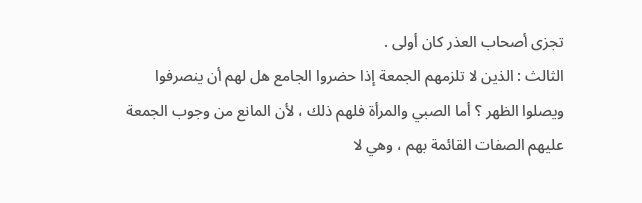تجزى أصحاب العذر كان أولى .
الثالث : الذين لا تلزمهم الجمعة إذا حضروا الجامع هل لهم أن ينصرفوا
ويصلوا الظهر ؟ أما الصبي والمرأة فلهم ذلك ، لأن المانع من وجوب الجمعة
عليهم الصفات القائمة بهم ، وهي لا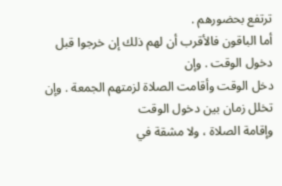ترتفع بحضورهم .
أما الباقون فالأقرب أن لهم ذلك إن خرجوا قبل دخول الوقت . وإن
دخل الوقت وأقامت الصلاة لزمتهم الجمعة . وإن تخلل زمان بين دخول الوقت
وإقامة الصلاة ، ولا مشقة في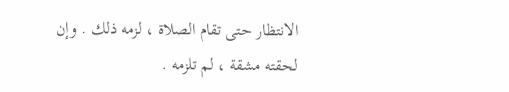الانتظار حتى تقام الصلاة ، لزمه ذلك . وإن
لحقته مشقة ، لم تلزمه .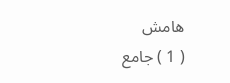هامش
( 1 ) جامع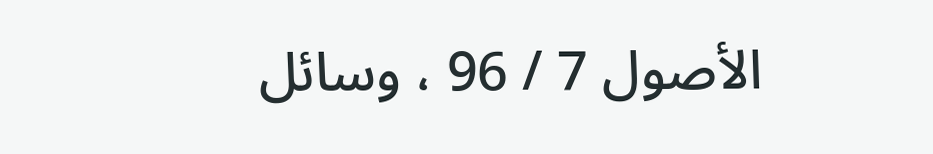الأصول 7 / 96 ، وسائل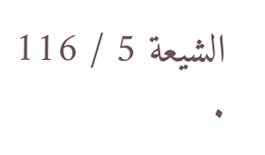الشيعة 5 / 116 .